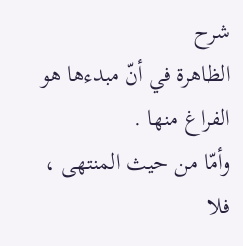شرح
الظاهرة في أنّ مبدءها هو الفراغ منها .
وأمّا من حيث المنتهى ، فلا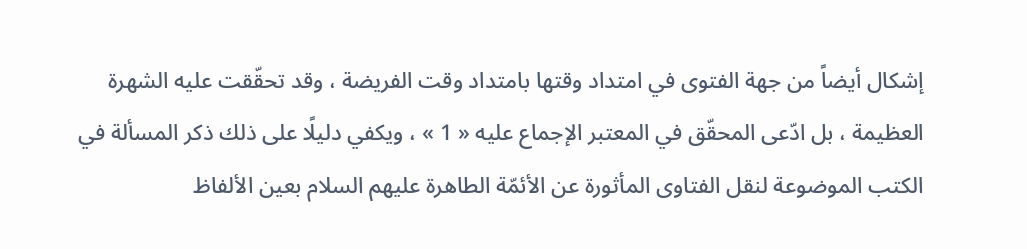إشكال أيضاً من جهة الفتوى في امتداد وقتها بامتداد وقت الفريضة ، وقد تحقّقت عليه الشهرة العظيمة ، بل ادّعى المحقّق في المعتبر الإجماع عليه « 1 » ، ويكفي دليلًا على ذلك ذكر المسألة في الكتب الموضوعة لنقل الفتاوى المأثورة عن الأئمّة الطاهرة عليهم السلام بعين الألفاظ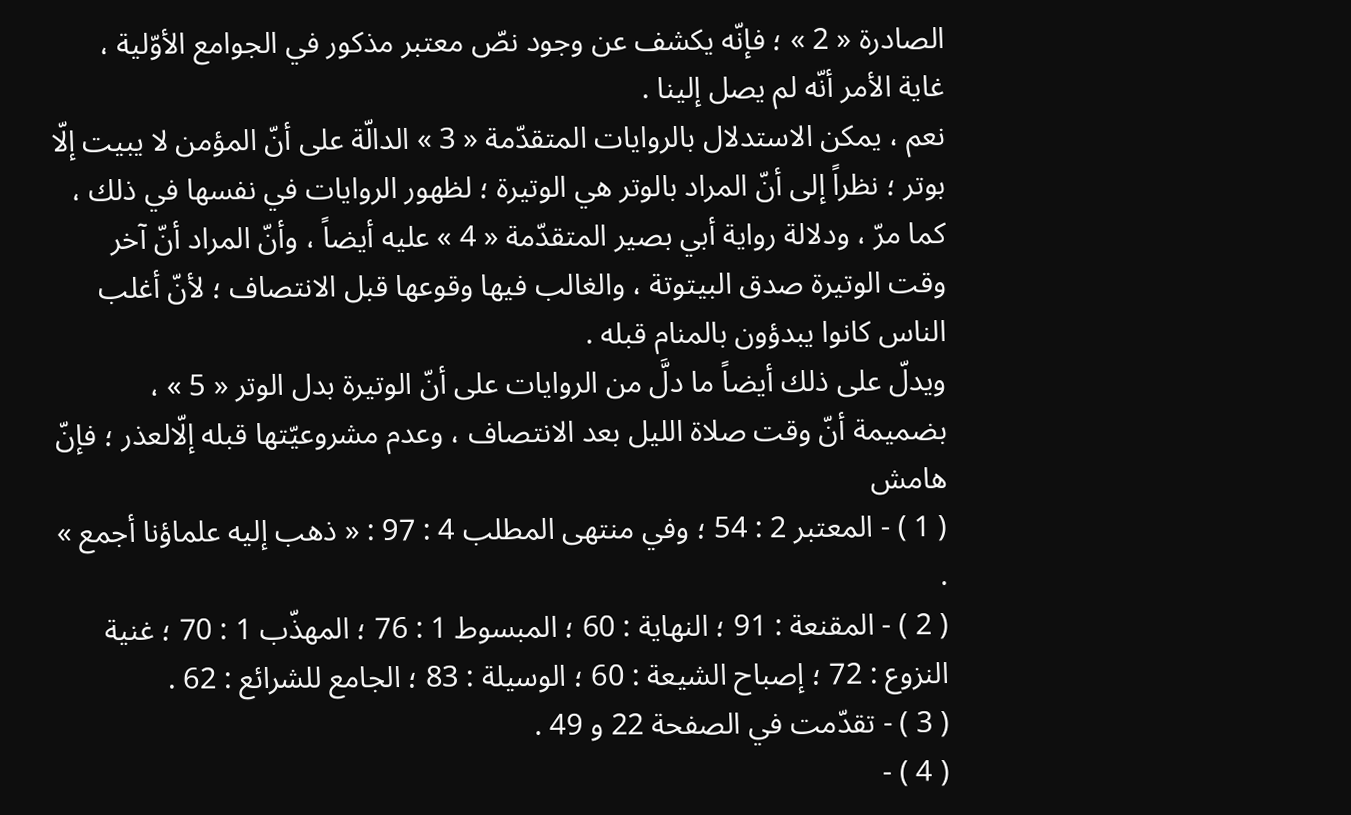الصادرة « 2 » ؛ فإنّه يكشف عن وجود نصّ معتبر مذكور في الجوامع الأوّلية ، غاية الأمر أنّه لم يصل إلينا .
نعم ، يمكن الاستدلال بالروايات المتقدّمة « 3 » الدالّة على أنّ المؤمن لا يبيت إلّا بوتر ؛ نظراً إلى أنّ المراد بالوتر هي الوتيرة ؛ لظهور الروايات في نفسها في ذلك ، كما مرّ ، ودلالة رواية أبي بصير المتقدّمة « 4 » عليه أيضاً ، وأنّ المراد أنّ آخر وقت الوتيرة صدق البيتوتة ، والغالب فيها وقوعها قبل الانتصاف ؛ لأنّ أغلب الناس كانوا يبدؤون بالمنام قبله .
ويدلّ على ذلك أيضاً ما دلَّ من الروايات على أنّ الوتيرة بدل الوتر « 5 » ، بضميمة أنّ وقت صلاة الليل بعد الانتصاف ، وعدم مشروعيّتها قبله إلّالعذر ؛ فإنّ
هامش
( 1 ) - المعتبر 2 : 54 ؛ وفي منتهى المطلب 4 : 97 : « ذهب إليه علماؤنا أجمع » .
( 2 ) - المقنعة : 91 ؛ النهاية : 60 ؛ المبسوط 1 : 76 ؛ المهذّب 1 : 70 ؛ غنية النزوع : 72 ؛ إصباح الشيعة : 60 ؛ الوسيلة : 83 ؛ الجامع للشرائع : 62 .
( 3 ) - تقدّمت في الصفحة 22 و 49 .
( 4 ) -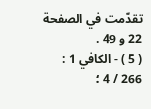تقدّمت في الصفحة 22 و 49 .
( 5 ) - الكافي 1 : 266 / 4 ؛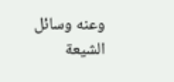وعنه وسائل الشيعة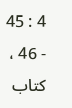4 : 45 - 46 ، كتاب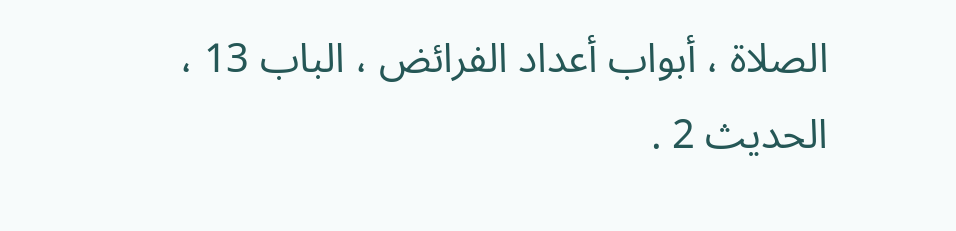الصلاة ، أبواب أعداد الفرائض ، الباب 13 ، الحديث 2 .